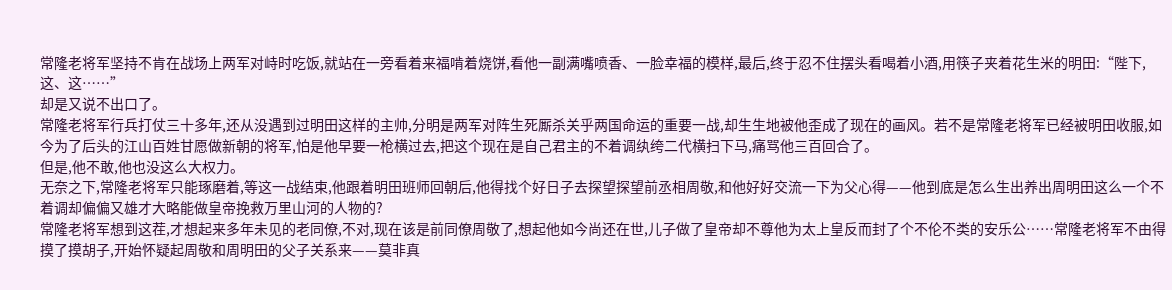常隆老将军坚持不肯在战场上两军对峙时吃饭,就站在一旁看着来福啃着烧饼,看他一副满嘴喷香、一脸幸福的模样,最后,终于忍不住摆头看喝着小酒,用筷子夹着花生米的明田:“陛下,这、这……”
却是又说不出口了。
常隆老将军行兵打仗三十多年,还从没遇到过明田这样的主帅,分明是两军对阵生死厮杀关乎两国命运的重要一战,却生生地被他歪成了现在的画风。若不是常隆老将军已经被明田收服,如今为了后头的江山百姓甘愿做新朝的将军,怕是他早要一枪横过去,把这个现在是自己君主的不着调纨绔二代横扫下马,痛骂他三百回合了。
但是,他不敢,他也没这么大权力。
无奈之下,常隆老将军只能琢磨着,等这一战结束,他跟着明田班师回朝后,他得找个好日子去探望探望前丞相周敬,和他好好交流一下为父心得——他到底是怎么生出养出周明田这么一个不着调却偏偏又雄才大略能做皇帝挽救万里山河的人物的?
常隆老将军想到这茬,才想起来多年未见的老同僚,不对,现在该是前同僚周敬了,想起他如今尚还在世,儿子做了皇帝却不尊他为太上皇反而封了个不伦不类的安乐公……常隆老将军不由得摸了摸胡子,开始怀疑起周敬和周明田的父子关系来——莫非真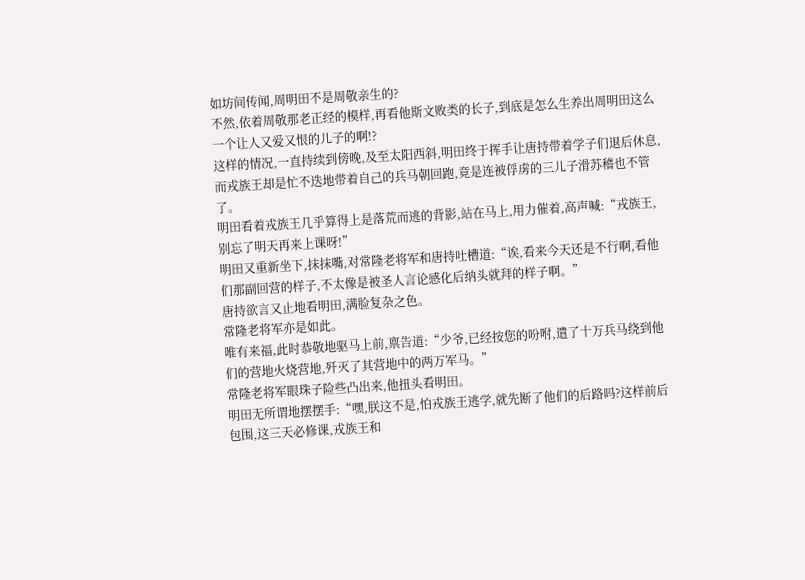如坊间传闻,周明田不是周敬亲生的?
不然,依着周敬那老正经的模样,再看他斯文败类的长子,到底是怎么生养出周明田这么一个让人又爱又恨的儿子的啊!?
这样的情况,一直持续到傍晚,及至太阳西斜,明田终于挥手让唐持带着学子们退后休息,而戎族王却是忙不迭地带着自己的兵马朝回跑,竟是连被俘虏的三儿子滑苏稽也不管了。
明田看着戎族王几乎算得上是落荒而逃的背影,站在马上,用力催着,高声喊:“戎族王,别忘了明天再来上课呀!”
明田又重新坐下,抹抹嘴,对常隆老将军和唐持吐槽道:“诶,看来今天还是不行啊,看他们那副回营的样子,不太像是被圣人言论感化后纳头就拜的样子啊。”
唐持欲言又止地看明田,满脸复杂之色。
常隆老将军亦是如此。
唯有来福,此时恭敬地驱马上前,禀告道:“少爷,已经按您的吩咐,遣了十万兵马绕到他们的营地火烧营地,歼灭了其营地中的两万军马。”
常隆老将军眼珠子险些凸出来,他扭头看明田。
明田无所谓地摆摆手:“嘿,朕这不是,怕戎族王逃学,就先断了他们的后路吗?这样前后包围,这三天必修课,戎族王和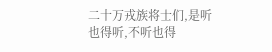二十万戎族将士们,是听也得听,不听也得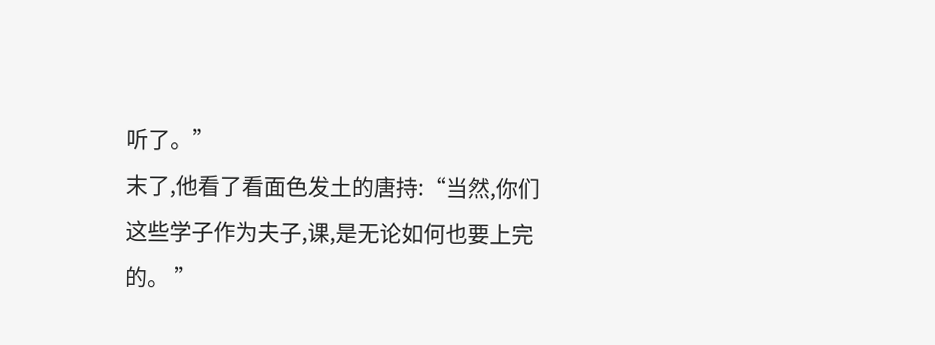听了。”
末了,他看了看面色发土的唐持:“当然,你们这些学子作为夫子,课,是无论如何也要上完的。 ”